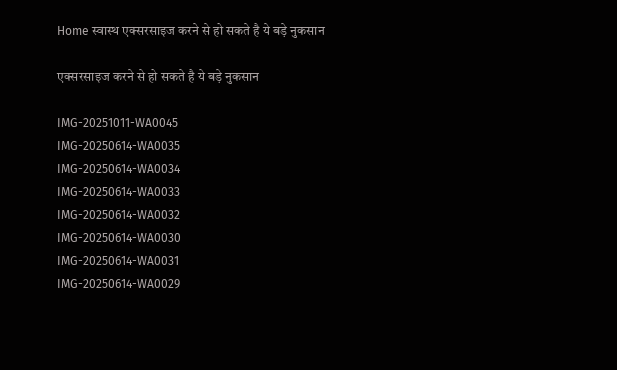Home स्वास्थ एक्‍सरसाइज करने से हो सकते है ये बड़े नुकसान

एक्‍सरसाइज करने से हो सकते है ये बड़े नुकसान

IMG-20251011-WA0045
IMG-20250614-WA0035
IMG-20250614-WA0034
IMG-20250614-WA0033
IMG-20250614-WA0032
IMG-20250614-WA0030
IMG-20250614-WA0031
IMG-20250614-WA0029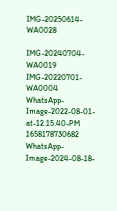IMG-20250614-WA0028

IMG-20240704-WA0019
IMG-20220701-WA0004
WhatsApp-Image-2022-08-01-at-12.15.40-PM
1658178730682
WhatsApp-Image-2024-08-18-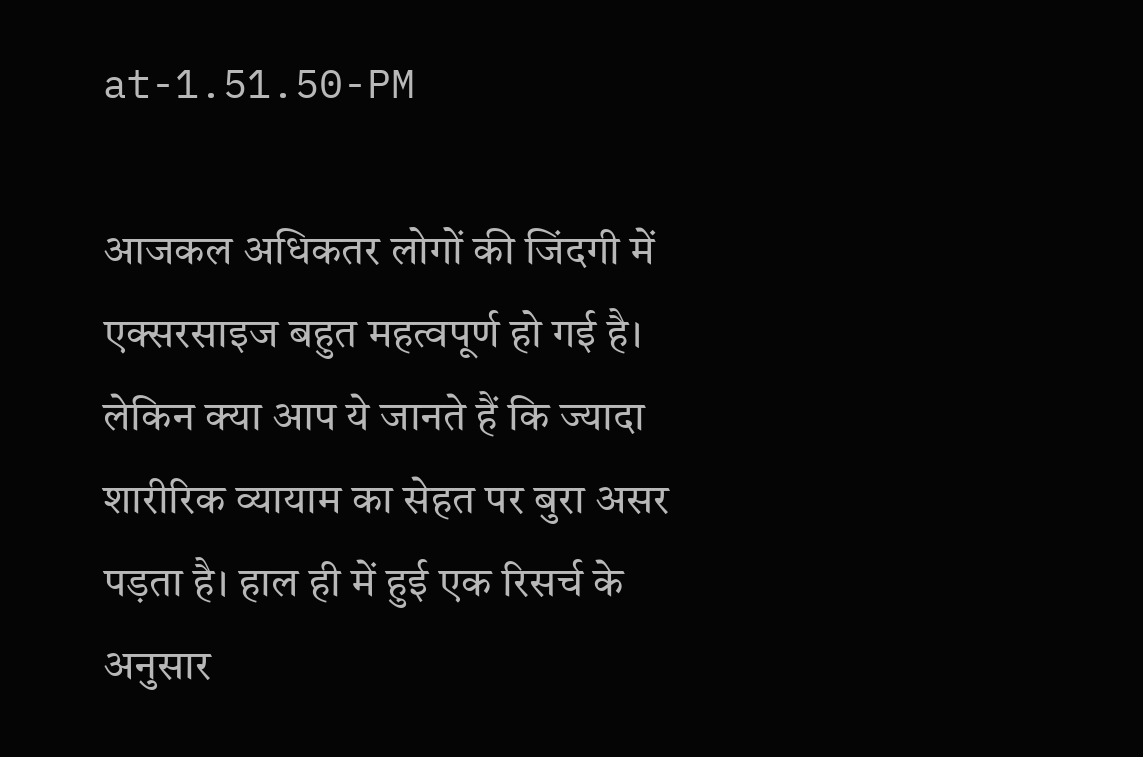at-1.51.50-PM

आजकल अधिकतर लोगों की जिंदगी में एक्सरसाइज बहुत महत्वपूर्ण हो गई है। लेकिन क्या आप ये जानते हैं कि ज्यादा शारीरिक व्यायाम का सेहत पर बुरा असर पड़ता है। हाल ही में हुई एक रिसर्च के अनुसार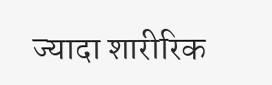ज्यादा शारीरिक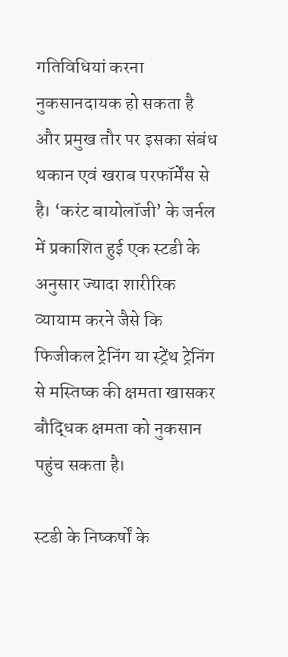गतिविधियां करना नुकसानदायक हो सकता है और प्रमुख तौर पर इसका संबंध थकान एवं खराब परफॉर्मेंस से है। ‘करंट बायोलॉजी’ के जर्नल में प्रकाशित हुई एक स्टडी के अनुसार ज्यादा शारीरिक व्यायाम करने जैसे कि फिजीकल ट्रेनिंग या स्ट्रेंथ ट्रेनिंग से मस्तिष्क की क्षमता खासकर बौद्धिक क्षमता को नुकसान पहुंच सकता है।

स्टडी के निष्कर्षों के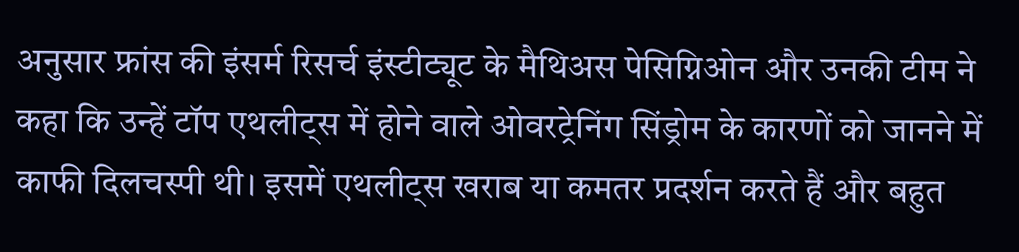अनुसार फ्रांस की इंसर्म रिसर्च इंस्टीट्यूट के मैथिअस पेसिग्निओन और उनकी टीम ने कहा कि उन्हें टॉप एथलीट्स में होने वाले ओवरट्रेनिंग सिंड्रोम के कारणों को जानने में काफी दिलचस्पी थी। इसमें एथलीट्स खराब या कमतर प्रदर्शन करते हैं और बहुत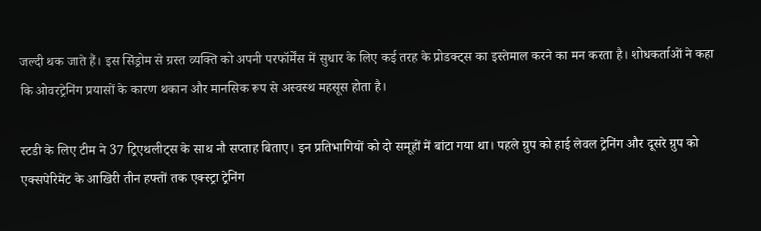जल्दी थक जाते हैं। इस सिंड्रोम से ग्रस्त व्यक्ति को अपनी परफॉर्मेंस में सुधार के लिए कई तरह के प्रोडक्ट्स का इस्तेमाल करने का मन करता है। शोधकर्ताओं ने कहा कि ओवरट्रेनिंग प्रयासों के कारण थकान और मानसिक रूप से अस्वस्थ महसूस होता है।

स्टडी के लिए टीम ने 37 ट्रिएथलीट्स के साथ नौ सप्ताह बिताए। इन प्रतिभागियों को दो समूहों में बांटा गया था। पहले ग्रुप को हाई लेवल ट्रेनिंग और दूसरे ग्रुप को एक्सपेरिमेंट के आखिरी तीन हफ्तों तक एक्स्ट्रा ट्रेनिंग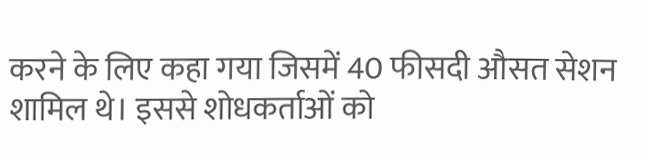करने के लिए कहा गया जिसमें 40 फीसदी औसत सेशन शामिल थे। इससे शोधकर्ताओं को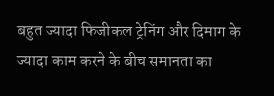बहुत ज्यादा फिजीकल ट्रेनिंग और दिमाग के ज्यादा काम करने के बीच समानता का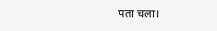पता चला।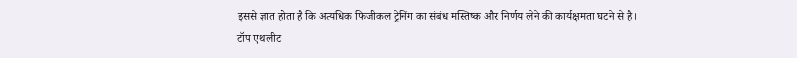इससे ज्ञात होता है कि अत्यधिक फिजीकल ट्रेनिंग का संबंध मस्तिष्क और निर्णय लेने की कार्यक्षमता घटने से है। टॉप एथलीट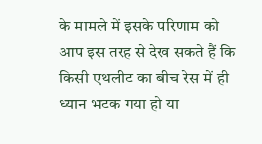के मामले में इसके परिणाम को आप इस तरह से देख सकते हैं कि किसी एथलीट का बीच रेस में ही ध्यान भटक गया हो या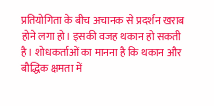प्रतियोगिता के बीच अचानक से प्रदर्शन खराब होने लगा हो। इसकी वजह थकान हो सकती है। शोधकर्ताओं का मानना है कि थकान और बौद्धिक क्षमता में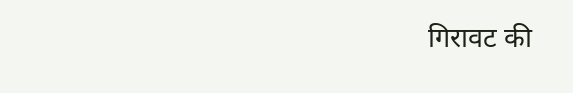गिरावट की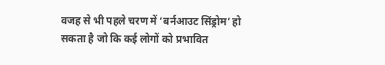वजह से भी पहले चरण में ‘बर्नआउट सिंड्रोम’ हो सकता है जो कि कई लोगों को प्रभावित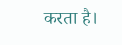करता है।